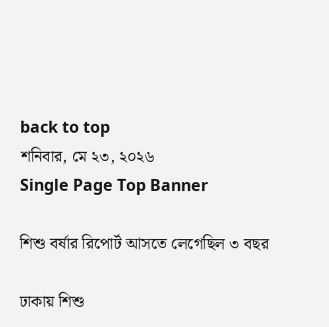back to top
শনিবার, মে ২৩, ২০২৬
Single Page Top Banner

শিশু বর্ষার রিপোর্ট আসতে লেগেছিল ৩ বছর

ঢাকায় শিশু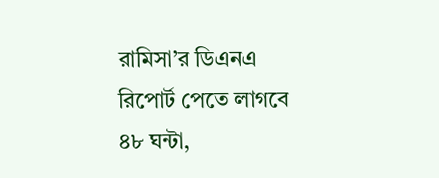রামিসা’র ডিএনএ রিপোর্ট পেতে লাগবে ৪৮ ঘন্টা,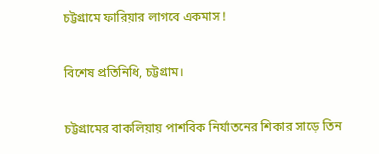চট্টগ্রামে ফারিয়ার লাগবে একমাস !

বিশেষ প্রতিনিধি, চট্টগ্রাম।

চট্টগ্রামের বাকলিয়ায় পাশবিক নির্যাতনের শিকার সাড়ে তিন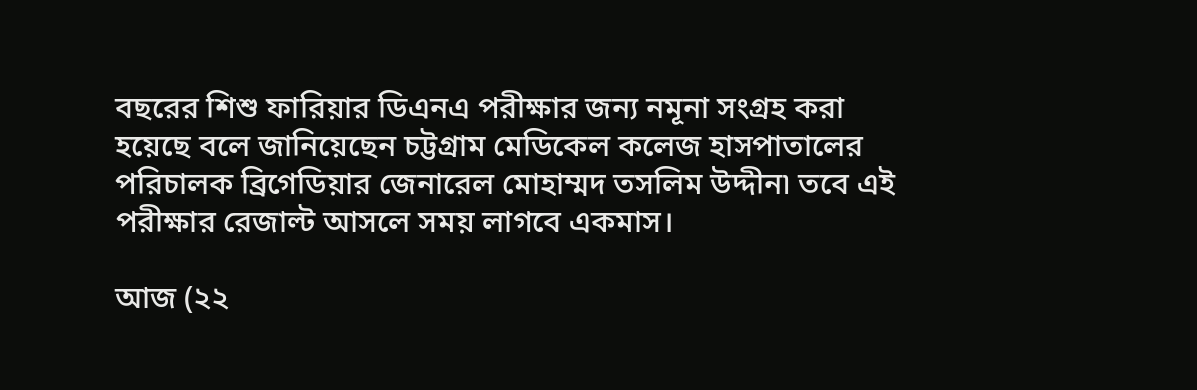বছরের শিশু ফারিয়ার ডিএনএ পরীক্ষার জন্য নমূনা সংগ্রহ করা হয়েছে বলে জানিয়েছেন চট্টগ্রাম মেডিকেল কলেজ হাসপাতালের পরিচালক ব্রিগেডিয়ার জেনারেল মোহাম্মদ তসলিম উদ্দীন৷ তবে এই পরীক্ষার রেজাল্ট আসলে সময় লাগবে একমাস।

আজ (২২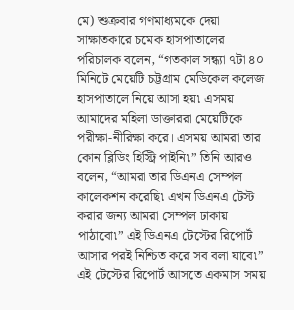মে) শুক্রবার গণমাধ্যমকে দেয়া সাক্ষাতকারে চমেক হাসপাতালের পরিচালক বলেন, “গতকাল সন্ধ্যা ৭টা ৪০ মিনিটে মেয়েটি চট্টগ্রাম মেডিকেল কলেজ হাসপাতালে নিয়ে আসা হয়৷ এসময় আমাদের মহিলা ডাক্তাররা মেয়েটিকে পরীক্ষা-নীরিক্ষা করে। এসময় আমরা তার কোন ব্লিডিং হিস্ট্রি পাইনি৷” তিনি আরও বলেন, “আমরা তার ডিএনএ সেম্পল কালেকশন করেছি৷ এখন ডিএনএ টেস্ট করার জন্য আমরা সেম্পল ঢাকায় পাঠাবো৷” এই ডিএনএ টেস্টের রিপোর্ট আসার পরই নিশ্চিত করে সব বলা যাবে৷” এই টেস্টের রিপোর্ট আসতে একমাস সময়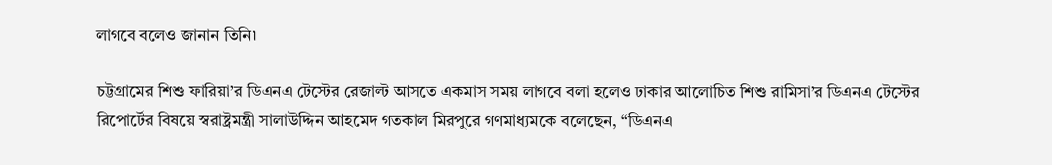লাগবে বলেও জানান তিনি৷

চট্টগ্রামের শিশু ফারিয়া’র ডিএনএ টেস্টের রেজাল্ট আসতে একমাস সময় লাগবে বলা হলেও ঢাকার আলোচিত শিশু রামিসা’র ডিএনএ টেস্টের রিপোর্টের বিষয়ে স্বরাষ্ট্রমন্ত্রী সালাউদ্দিন আহমেদ গতকাল মিরপুরে গণমাধ্যমকে বলেছেন, “ডিএনএ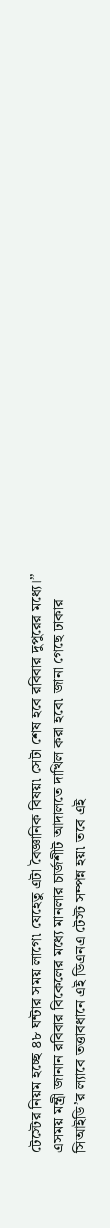টেস্টের নিয়ম হচ্ছে ৪৮ ঘন্টার সময় লাগে৷ যেহেতু এটা বৈজ্ঞানিক বিষয়৷ সেটা শেষ হবে রবিবার দুপুরের মধ্যে।” এসময় মন্ত্রী জানান রবিবার বিকেলের মধ্যে মানলার চার্জশীট আদালতে দাখিল করা হবে৷ জানা গেছে ঢাকার সিআইডি’র ল্যাবে তত্তাবধানে এই ডিএনএ টেস্ট সম্পন্ন হয়৷ তবে এই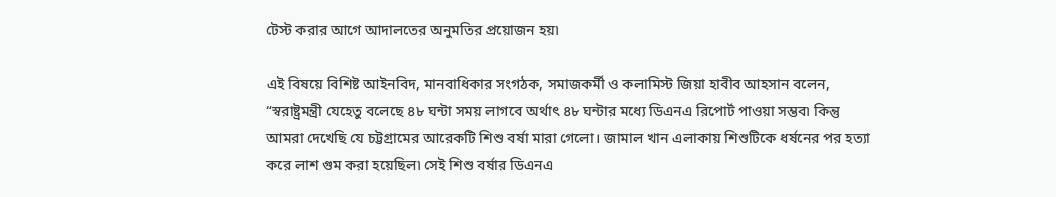টেস্ট করার আগে আদালতের অনুমতির প্রয়োজন হয়৷

এই বিষয়ে বিশিষ্ট আইনবিদ, মানবাধিকার সংগঠক, সমাজকর্মী ও কলামিস্ট জিয়া হাবীব আহসান বলেন, “স্বরাষ্ট্রমন্ত্রী যেহেতু বলেছে ৪৮ ঘন্টা সময় লাগবে অর্থাৎ ৪৮ ঘন্টার মধ্যে ডিএনএ রিপোর্ট পাওয়া সম্ভব৷ কিন্তু আমরা দেখেছি যে চট্টগ্রামের আরেকটি শিশু বর্ষা মারা গেলো। জামাল খান এলাকায় শিশুটিকে ধর্ষনের পর হত্যা করে লাশ গুম করা হয়েছিল৷ সেই শিশু বর্ষার ডিএনএ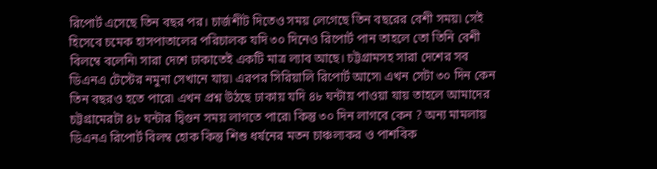রিপোর্ট এসেছে তিন বছর পর। চার্জশীট দিতেও সময় লেগেছে তিন বছরের বেশী সময়৷ সেই হিসেবে চমেক হাসপাতালের পরিচালক যদি ৩০ দিনেও রিপোর্ট পান তাহলে তো তিনি বেশী বিলম্বে বলেনি৷ সারা দেশে ঢাকাতেই একটি মাত্র ল্যাব আছে। চট্টগ্রামসহ সারা দেশের সব ডিএনএ টেস্টের নমুনা সেখানে যায়৷ এরপর সিরিয়ালি রিপোর্ট আসে৷ এখন সেটা ৩০ দিন কেন তিন বছরও হতে পারে৷ এখন প্রশ্ন উঠছে ঢাকায় যদি ৪৮ ঘন্টায় পাওয়া যায় তাহলে আমাদের চট্টগ্রামেরটা ৪৮ ঘন্টার দ্বিগুন সময় লাগতে পারে৷ কিন্তু ৩০ দিন লাগবে কেন ? অন্য মামলায় ডিএনএ রিপোর্ট বিলম্ব হোক কিন্তু শিশু ধর্ষনের মতন চাঞ্চল্যকর ও পাশবিক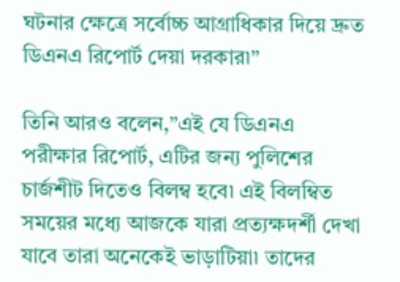ঘটনার ক্ষেত্রে সর্বোচ্চ আগ্রাধিকার দিয়ে দ্রুত ডিএনএ রিপোর্ট দেয়া দরকার৷”

তিনি আরও বলেন,”এই যে ডিএনএ পরীক্ষার রিপোর্ট, এটির জন্য পুলিশের চার্জশীট দিতেও বিলম্ব হবে৷ এই বিলম্বিত সময়ের মধ্যে আজকে যারা প্রত্যক্ষদর্শী দেখা যাবে তারা অনেকেই ভাড়াটিয়া৷ তাদের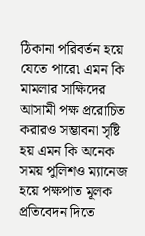ঠিকানা পরিবর্তন হয়ে যেতে পারে৷ এমন কি মামলার সাক্ষিদের আসামী পক্ষ প্ররোচিত করারও সম্ভাবনা সৃষ্টি হয় এমন কি অনেক সময় পুলিশও ম্যানেজ হয়ে পক্ষপাত মূলক প্রতিবেদন দিতে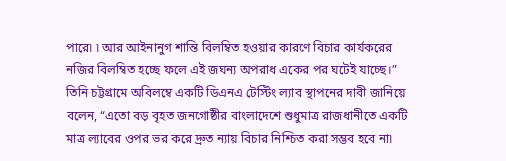পারে৷ ৷ আর আইনানুগ শান্তি বিলম্বিত হওয়ার কারণে বিচার কার্যকরের নজির বিলম্বিত হচ্ছে ফলে এই জঘন্য অপরাধ একের পর ঘটেই যাচ্ছে।” তিনি চট্টগ্রামে অবিলম্বে একটি ডিএনএ টেস্টিং ল্যাব স্থাপনের দাবী জানিয়ে বলেন, “এতো বড় বৃহত জনগোষ্ঠীর বাংলাদেশে শুধুমাত্র রাজধানীতে একটি মাত্র ল্যাবের ওপর ভর করে দ্রুত ন্যায় বিচার নিশ্চিত করা সম্ভব হবে না৷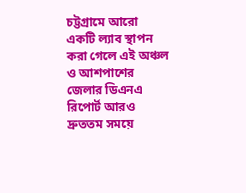চট্টগ্রামে আরো একটি ল্যাব স্থাপন করা গেলে এই অঞ্চল ও আশপাশের জেলার ডিএনএ রিপোর্ট আরও দ্রুততম সময়ে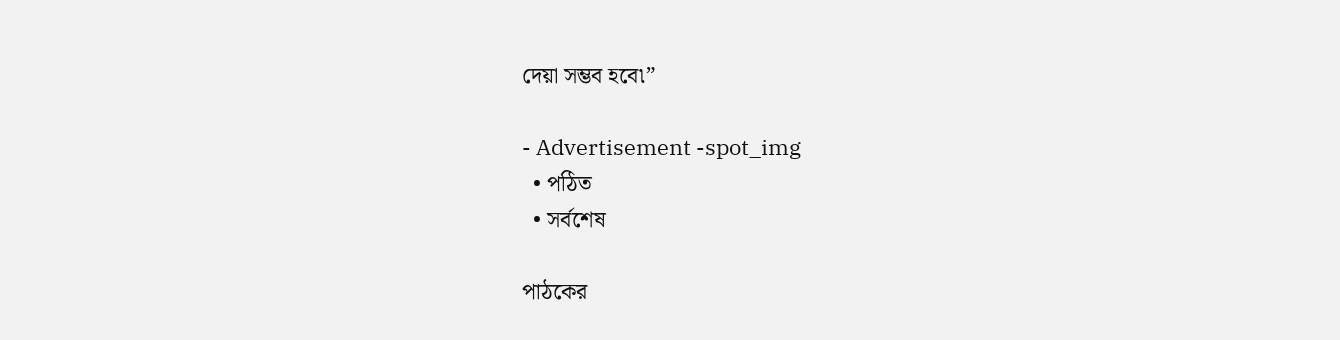দেয়া সম্ভব হবে৷”

- Advertisement -spot_img
  • পঠিত
  • সর্বশেষ

পাঠকের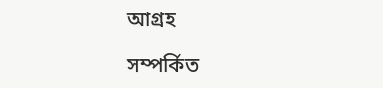আগ্রহ

সম্পর্কিত